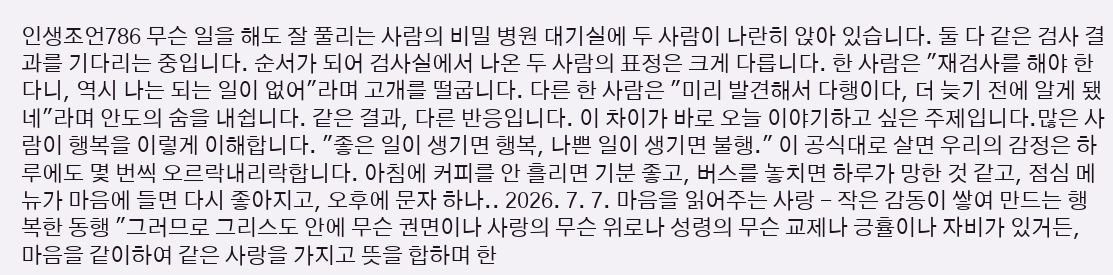인생조언786 무슨 일을 해도 잘 풀리는 사람의 비밀 병원 대기실에 두 사람이 나란히 앉아 있습니다. 둘 다 같은 검사 결과를 기다리는 중입니다. 순서가 되어 검사실에서 나온 두 사람의 표정은 크게 다릅니다. 한 사람은 "재검사를 해야 한다니, 역시 나는 되는 일이 없어"라며 고개를 떨굽니다. 다른 한 사람은 "미리 발견해서 다행이다, 더 늦기 전에 알게 됐네"라며 안도의 숨을 내쉽니다. 같은 결과, 다른 반응입니다. 이 차이가 바로 오늘 이야기하고 싶은 주제입니다.많은 사람이 행복을 이렇게 이해합니다. "좋은 일이 생기면 행복, 나쁜 일이 생기면 불행." 이 공식대로 살면 우리의 감정은 하루에도 몇 번씩 오르락내리락합니다. 아침에 커피를 안 흘리면 기분 좋고, 버스를 놓치면 하루가 망한 것 같고, 점심 메뉴가 마음에 들면 다시 좋아지고, 오후에 문자 하나.. 2026. 7. 7. 마음을 읽어주는 사랑 - 작은 감동이 쌓여 만드는 행복한 동행 "그러므로 그리스도 안에 무슨 권면이나 사랑의 무슨 위로나 성령의 무슨 교제나 긍휼이나 자비가 있거든, 마음을 같이하여 같은 사랑을 가지고 뜻을 합하며 한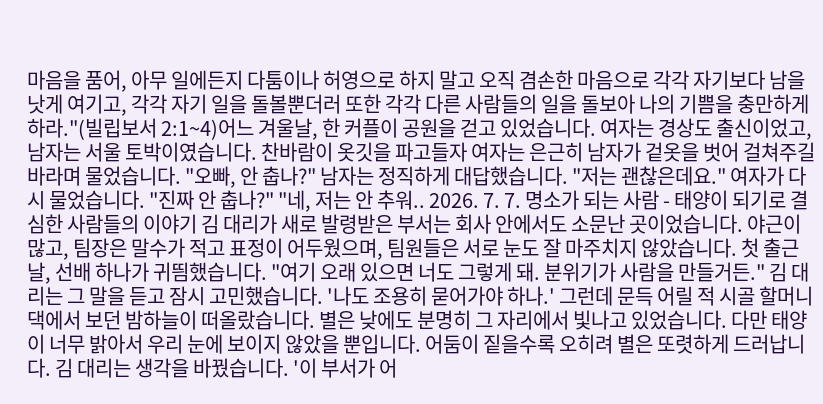마음을 품어, 아무 일에든지 다툼이나 허영으로 하지 말고 오직 겸손한 마음으로 각각 자기보다 남을 낫게 여기고, 각각 자기 일을 돌볼뿐더러 또한 각각 다른 사람들의 일을 돌보아 나의 기쁨을 충만하게 하라."(빌립보서 2:1~4)어느 겨울날, 한 커플이 공원을 걷고 있었습니다. 여자는 경상도 출신이었고, 남자는 서울 토박이였습니다. 찬바람이 옷깃을 파고들자 여자는 은근히 남자가 겉옷을 벗어 걸쳐주길 바라며 물었습니다. "오빠, 안 춥나?" 남자는 정직하게 대답했습니다. "저는 괜찮은데요." 여자가 다시 물었습니다. "진짜 안 춥나?" "네, 저는 안 추워.. 2026. 7. 7. 명소가 되는 사람 - 태양이 되기로 결심한 사람들의 이야기 김 대리가 새로 발령받은 부서는 회사 안에서도 소문난 곳이었습니다. 야근이 많고, 팀장은 말수가 적고 표정이 어두웠으며, 팀원들은 서로 눈도 잘 마주치지 않았습니다. 첫 출근 날, 선배 하나가 귀띔했습니다. "여기 오래 있으면 너도 그렇게 돼. 분위기가 사람을 만들거든." 김 대리는 그 말을 듣고 잠시 고민했습니다. '나도 조용히 묻어가야 하나.' 그런데 문득 어릴 적 시골 할머니 댁에서 보던 밤하늘이 떠올랐습니다. 별은 낮에도 분명히 그 자리에서 빛나고 있었습니다. 다만 태양이 너무 밝아서 우리 눈에 보이지 않았을 뿐입니다. 어둠이 짙을수록 오히려 별은 또렷하게 드러납니다. 김 대리는 생각을 바꿨습니다. '이 부서가 어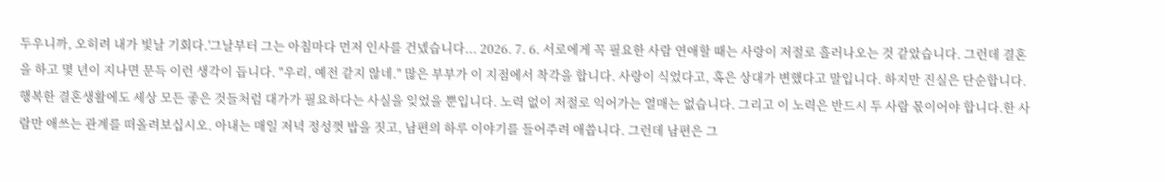두우니까, 오히려 내가 빛날 기회다.'그날부터 그는 아침마다 먼저 인사를 건넸습니다... 2026. 7. 6. 서로에게 꼭 필요한 사람 연애할 때는 사랑이 저절로 흘러나오는 것 같았습니다. 그런데 결혼을 하고 몇 년이 지나면 문득 이런 생각이 듭니다. "우리, 예전 같지 않네." 많은 부부가 이 지점에서 착각을 합니다. 사랑이 식었다고, 혹은 상대가 변했다고 말입니다. 하지만 진실은 단순합니다. 행복한 결혼생활에도 세상 모든 좋은 것들처럼 대가가 필요하다는 사실을 잊었을 뿐입니다. 노력 없이 저절로 익어가는 열매는 없습니다. 그리고 이 노력은 반드시 두 사람 몫이어야 합니다.한 사람만 애쓰는 관계를 떠올려보십시오. 아내는 매일 저녁 정성껏 밥을 짓고, 남편의 하루 이야기를 들어주려 애씁니다. 그런데 남편은 그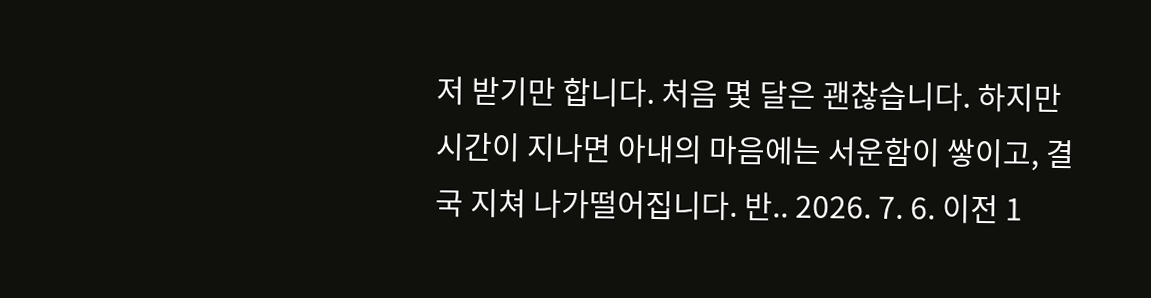저 받기만 합니다. 처음 몇 달은 괜찮습니다. 하지만 시간이 지나면 아내의 마음에는 서운함이 쌓이고, 결국 지쳐 나가떨어집니다. 반.. 2026. 7. 6. 이전 1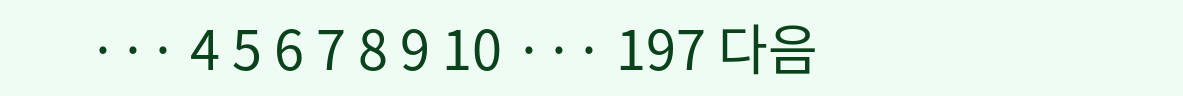··· 4 5 6 7 8 9 10 ··· 197 다음